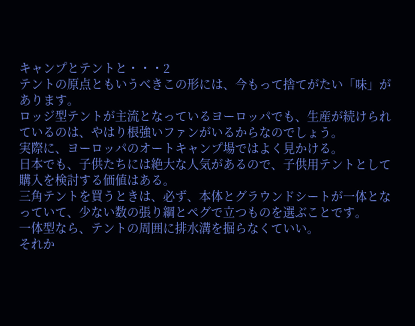キャンプとテントと・・・2
テントの原点ともいうべきこの形には、今もって捨てがたい「味」があります。
ロッジ型テントが主流となっているヨーロッパでも、生産が続けられているのは、やはり根強いファンがいるからなのでしょう。
実際に、ヨーロッパのオートキャンプ場ではよく見かける。
日本でも、子供たちには絶大な人気があるので、子供用テントとして購入を検討する価値はある。
三角テントを買うときは、必ず、本体とグラウンドシートが一体となっていて、少ない数の張り綱とペグで立つものを選ぶことです。
一体型なら、テントの周囲に排水溝を掘らなくていい。
それか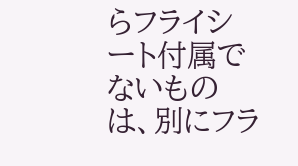らフライシート付属でないものは、別にフラ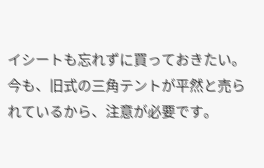イシートも忘れずに買っておきたい。
今も、旧式の三角テントが平然と売られているから、注意が必要です。